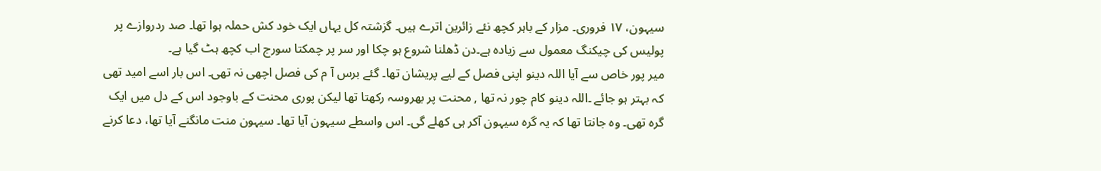سیہون، ۱۷ فروری۔ مزار کے باہر کچھ نئے زائرین اترے ہیں۔ گزشتہ کل یہاں ایک خود کش حملہ ہوا تھا۔ صد ردروازے پر پولیس کی چیکنگ معمول سے زیادہ ہے۔دن ڈھلنا شروع ہو چکا اور سر پر چمکتا سورج اب کچھ ہٹ گیا ہے۔
میر پور خاص سے آیا اللہ دینو اپنی فصل کے لیے پریشان تھا۔ گئے برس آ م کی فصل اچھی نہ تھی۔ اس بار اسے امید تھی کہ بہتر ہو جائے ۔اللہ دینو کام چور نہ تھا , محنت پر بھروسہ رکھتا تھا لیکن پوری محنت کے باوجود اس کے دل میں ایک گرہ تھی۔ وہ جانتا تھا کہ یہ گرہ سیہون آکر ہی کھلے گی۔ اس واسطے سیہون آیا تھا۔ سیہون منت مانگنے آیا تھا، دعا کرنے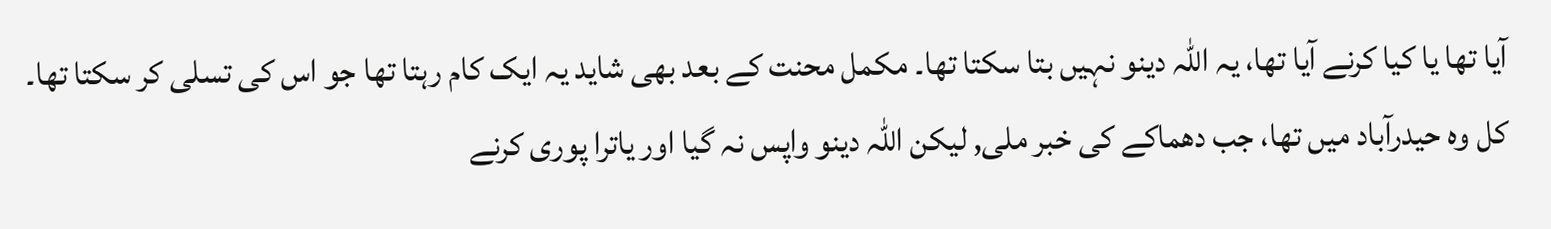آیا تھا یا کیا کرنے آیا تھا، یہ اللہ دینو نہیں بتا سکتا تھا۔ مکمل محنت کے بعد بھی شاید یہ ایک کام رہتا تھا جو اس کی تسلی کر سکتا تھا۔ کل وہ حیدرآباد میں تھا، جب دھماکے کی خبر ملی, لیکن اللہ دینو واپس نہ گیا اور یاترا پوری کرنے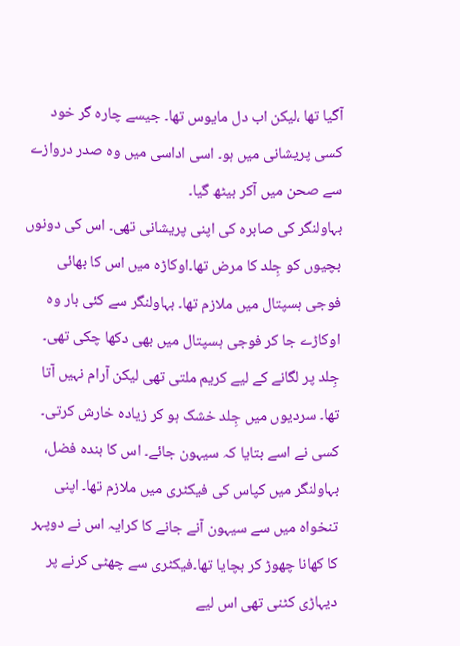آگیا تھا ،لیکن اب دل مایوس تھا۔ جیسے چارہ گر خود کسی پریشانی میں ہو۔ اسی اداسی میں وہ صدر دروازے سے صحن میں آکر بیٹھ گیا۔
بہاولنگر کی صابرہ کی اپنی پریشانی تھی۔ اس کی دونوں بچیوں کو جِلد کا مرض تھا۔اوکاڑہ میں اس کا بھائی فوجی ہسپتال میں ملازم تھا۔ بہاولنگر سے کئی بار وہ اوکاڑے جا کر فوجی ہسپتال میں بھی دکھا چکی تھی۔ جِلد پر لگانے کے لیے کریم ملتی تھی لیکن آرام نہیں آتا تھا۔ سردیوں میں جِلد خشک ہو کر زیادہ خارش کرتی۔ کسی نے اسے بتایا کہ سیہون جائے۔ اس کا بندہ فضل، بہاولنگر میں کپاس کی فیکٹری میں ملازم تھا۔ اپنی تنخواہ میں سے سیہون آنے جانے کا کرایہ اس نے دوپہر کا کھانا چھوڑ کر بچایا تھا۔فیکٹری سے چھٹی کرنے پر دیہاڑی کٹنی تھی اس لیے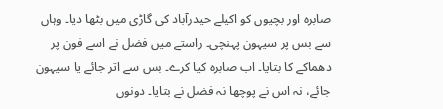صابرہ اور بچیوں کو اکیلے حیدرآباد کی گاڑی میں بٹھا دیا۔ وہاں سے بس پر سیہون پہنچی۔ راستے میں فضل نے اسے فون پر دھماکے کا بتایا۔ اب صابرہ کیا کرے۔ بس سے اتر جائے یا سیہون جائے، نہ اس نے پوچھا نہ فضل نے بتایا۔ دونوں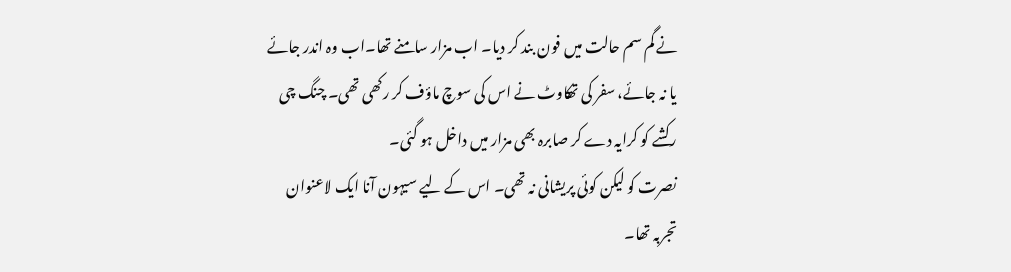نے گم سم حالت میں فون بند کر دیا۔ اب مزار سامنے تھا۔اب وہ اندر جائے یا نہ جائے، سفر کی تھکاوٹ نے اس کی سوچ ماؤف کر رکھی تھی۔ چنگ چی رکشے کو کرایہ دے کر صابرہ بھی مزار میں داخل ہو گئی۔
نصرت کو لیکن کوئی پریشانی نہ تھی۔ اس کے لیے سیہون آنا ایک لاعنوان تجربہ تھا۔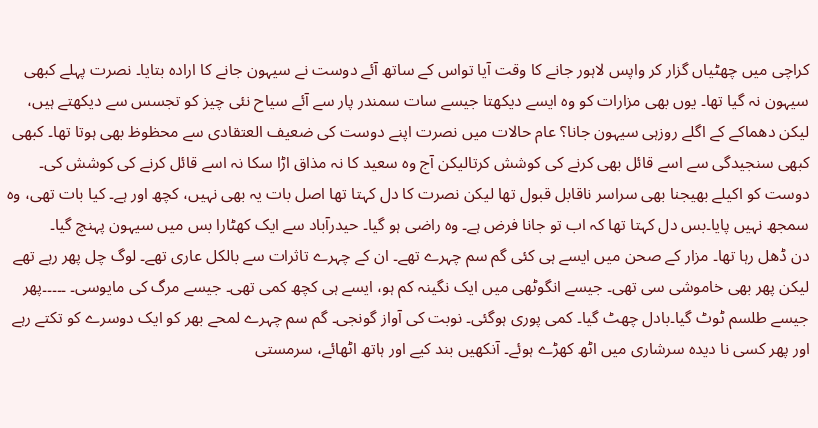کراچی میں چھٹیاں گزار کر واپس لاہور جانے کا وقت آیا تواس کے ساتھ آئے دوست نے سیہون جانے کا ارادہ بتایا۔ نصرت پہلے کبھی سیہون نہ گیا تھا۔ یوں بھی مزارات کو وہ ایسے دیکھتا جیسے سات سمندر پار سے آئے سیاح نئی چیز کو تجسس سے دیکھتے ہیں، لیکن دھماکے کے اگلے روزہی سیہون جانا؟ عام حالات میں نصرت اپنے دوست کی ضعیف العتقادی سے محظوظ بھی ہوتا تھا۔ کبھی کبھی سنجیدگی سے اسے قائل بھی کرنے کی کوشش کرتالیکن آج وہ سعید کا نہ مذاق اڑا سکا نہ اسے قائل کرنے کی کوشش کی۔ دوست کو اکیلے بھیجنا بھی سراسر ناقابل قبول تھا لیکن نصرت کا دل کہتا تھا اصل بات یہ بھی نہیں، کچھ اور ہے۔ کیا بات تھی، وہ سمجھ نہیں پایا۔بس دل کہتا تھا کہ اب تو جانا فرض ہے۔ وہ راضی ہو گیا۔ حیدرآباد سے ایک کھٹارا بس میں سیہون پہنچ گیا۔
دن ڈھل رہا تھا۔ مزار کے صحن میں ایسے ہی کئی گم سم چہرے تھے۔ ان کے چہرے تاثرات سے بالکل عاری تھے۔ لوگ چل پھر رہے تھے لیکن پھر بھی خاموشی سی تھی۔ جیسے انگوٹھی میں ایک نگینہ کم ہو، ایسے ہی کچھ کمی تھی۔ جیسے مرگ کی مایوسی۔ ۔۔۔۔۔پھر جیسے طلسم ٹوٹ گیا۔بادل چھٹ گیا۔ کمی پوری ہوگئی۔ نوبت کی آواز گونجی۔ گم سم چہرے لمحے بھر کو ایک دوسرے کو تکتے رہے اور پھر کسی نا دیدہ سرشاری میں اٹھ کھڑے ہوئے۔ آنکھیں بند کیے اور ہاتھ اٹھائے، سرمستی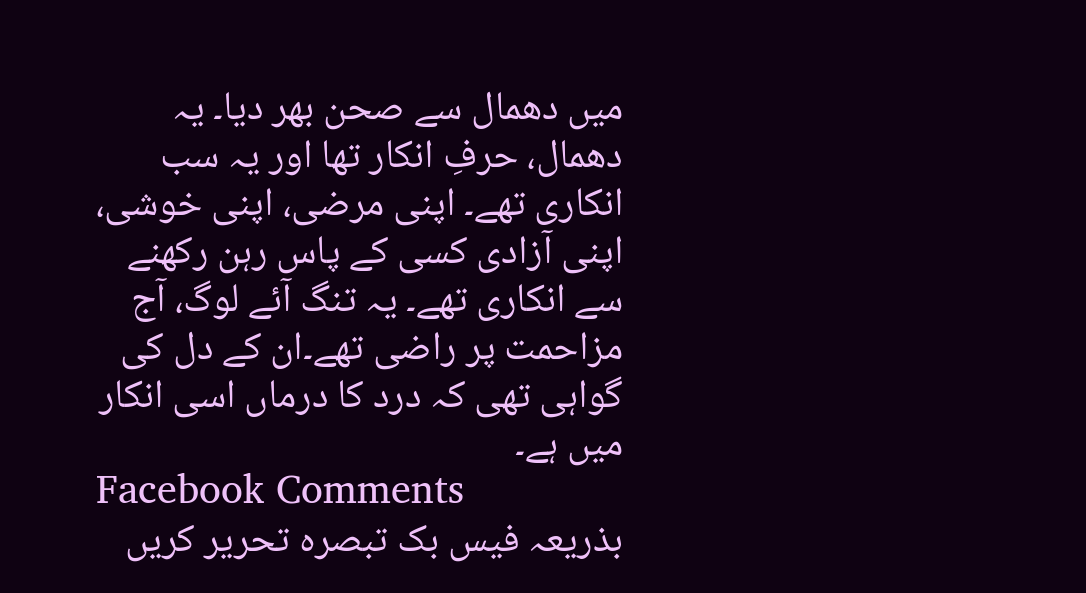میں دھمال سے صحن بھر دیا۔ یہ دھمال، حرفِ انکار تھا اور یہ سب انکاری تھے۔ اپنی مرضی، اپنی خوشی، اپنی آزادی کسی کے پاس رہن رکھنے سے انکاری تھے۔ یہ تنگ آئے لوگ، آج مزاحمت پر راضی تھے۔ان کے دل کی گواہی تھی کہ درد کا درماں اسی انکار میں ہے۔
Facebook Comments
بذریعہ فیس بک تبصرہ تحریر کریں